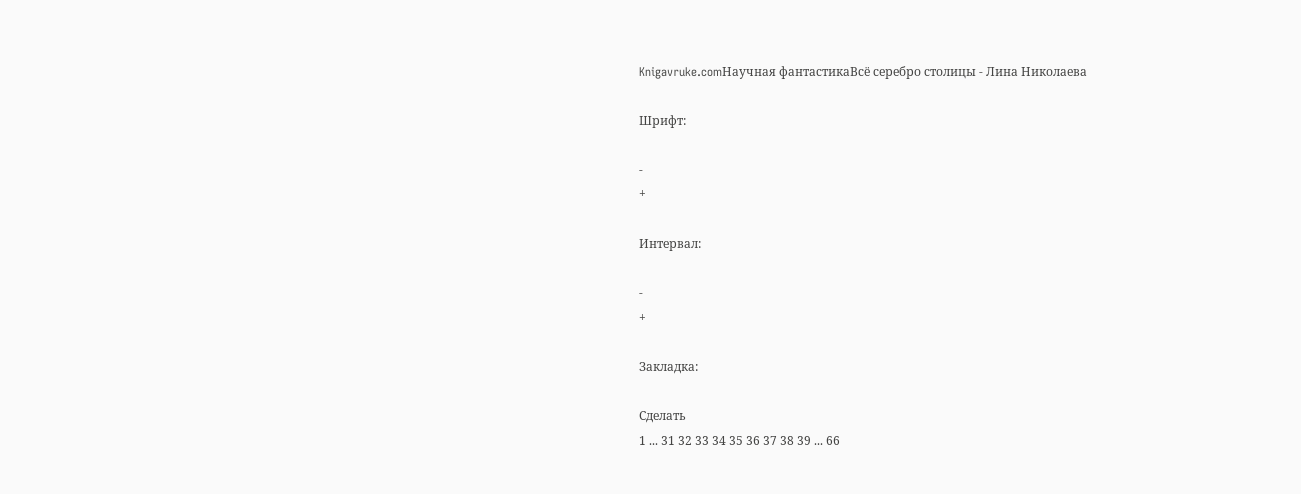Knigavruke.comНаучная фантастикаВсё серебро столицы - Лина Николаева

Шрифт:

-
+

Интервал:

-
+

Закладка:

Сделать
1 ... 31 32 33 34 35 36 37 38 39 ... 66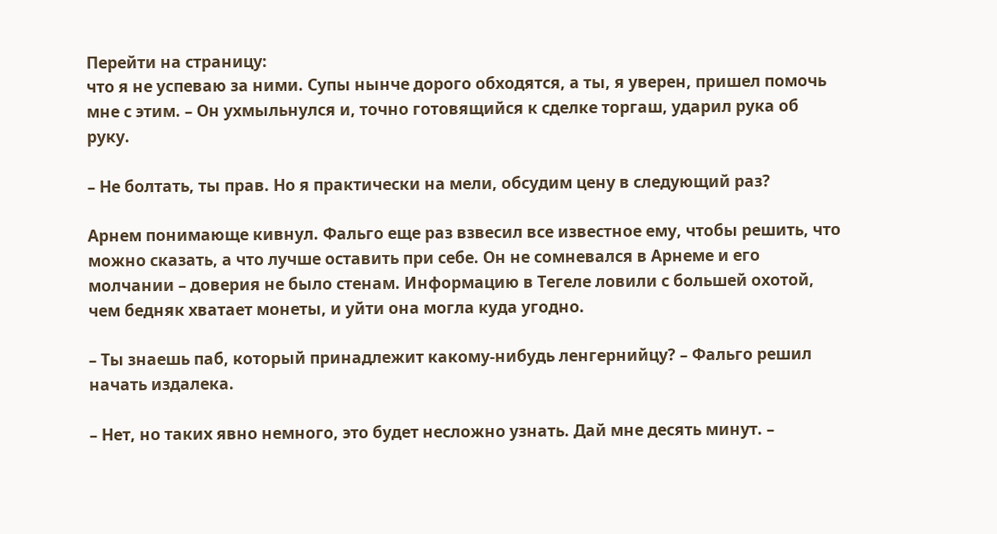Перейти на страницу:
что я не успеваю за ними. Супы нынче дорого обходятся, а ты, я уверен, пришел помочь мне с этим. – Он ухмыльнулся и, точно готовящийся к сделке торгаш, ударил рука об руку.

– Не болтать, ты прав. Но я практически на мели, обсудим цену в следующий раз?

Арнем понимающе кивнул. Фальго еще раз взвесил все известное ему, чтобы решить, что можно сказать, а что лучше оставить при себе. Он не сомневался в Арнеме и его молчании – доверия не было стенам. Информацию в Тегеле ловили с большей охотой, чем бедняк хватает монеты, и уйти она могла куда угодно.

– Ты знаешь паб, который принадлежит какому-нибудь ленгернийцу? – Фальго решил начать издалека.

– Нет, но таких явно немного, это будет несложно узнать. Дай мне десять минут. –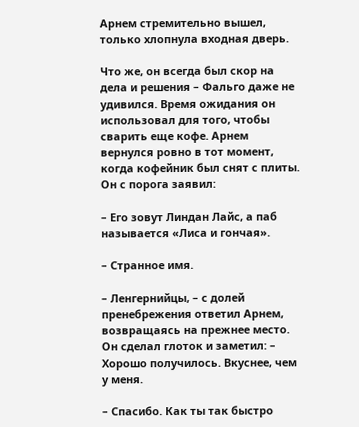Арнем стремительно вышел, только хлопнула входная дверь.

Что же, он всегда был скор на дела и решения – Фальго даже не удивился. Время ожидания он использовал для того, чтобы сварить еще кофе. Арнем вернулся ровно в тот момент, когда кофейник был снят с плиты. Он с порога заявил:

– Его зовут Линдан Лайс, а паб называется «Лиса и гончая».

– Странное имя.

– Ленгернийцы, – с долей пренебрежения ответил Арнем, возвращаясь на прежнее место. Он сделал глоток и заметил: – Хорошо получилось. Вкуснее, чем у меня.

– Спасибо. Как ты так быстро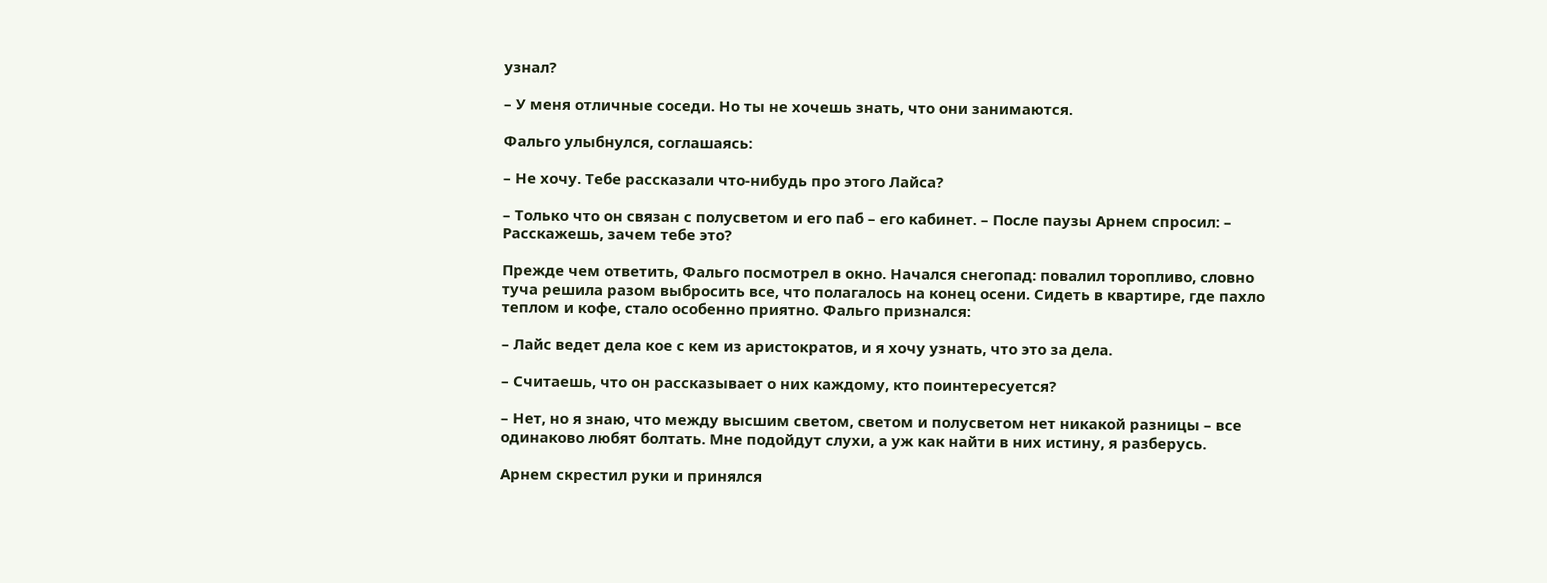узнал?

– У меня отличные соседи. Но ты не хочешь знать, что они занимаются.

Фальго улыбнулся, соглашаясь:

– Не хочу. Тебе рассказали что-нибудь про этого Лайса?

– Только что он связан с полусветом и его паб – его кабинет. – После паузы Арнем спросил: – Расскажешь, зачем тебе это?

Прежде чем ответить, Фальго посмотрел в окно. Начался снегопад: повалил торопливо, словно туча решила разом выбросить все, что полагалось на конец осени. Сидеть в квартире, где пахло теплом и кофе, стало особенно приятно. Фальго признался:

– Лайс ведет дела кое с кем из аристократов, и я хочу узнать, что это за дела.

– Считаешь, что он рассказывает о них каждому, кто поинтересуется?

– Нет, но я знаю, что между высшим светом, светом и полусветом нет никакой разницы – все одинаково любят болтать. Мне подойдут слухи, а уж как найти в них истину, я разберусь.

Арнем скрестил руки и принялся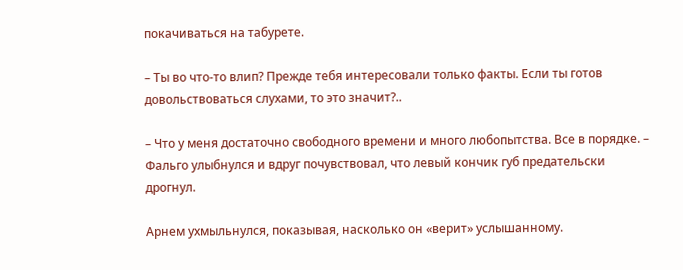покачиваться на табурете.

– Ты во что-то влип? Прежде тебя интересовали только факты. Если ты готов довольствоваться слухами, то это значит?..

– Что у меня достаточно свободного времени и много любопытства. Все в порядке. – Фальго улыбнулся и вдруг почувствовал, что левый кончик губ предательски дрогнул.

Арнем ухмыльнулся, показывая, насколько он «верит» услышанному.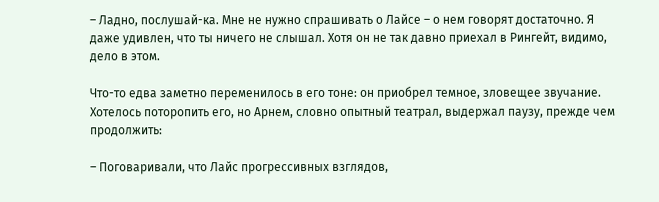– Ладно, послушай-ка. Мне не нужно спрашивать о Лайсе – о нем говорят достаточно. Я даже удивлен, что ты ничего не слышал. Хотя он не так давно приехал в Рингейт, видимо, дело в этом.

Что-то едва заметно переменилось в его тоне: он приобрел темное, зловещее звучание. Хотелось поторопить его, но Арнем, словно опытный театрал, выдержал паузу, прежде чем продолжить:

– Поговаривали, что Лайс прогрессивных взглядов,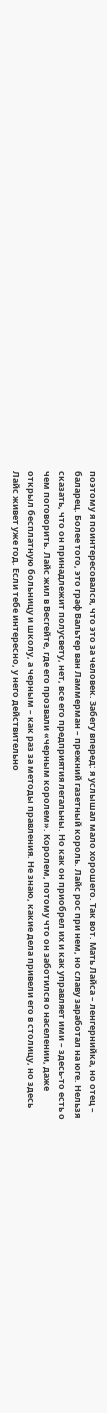поэтому я поинтересовался, что это за человек. Забегу вперед: я услышал мало хорошего. Так вот. Мать Лайса – ленгернийка, но отец – баларец. Более того, это граф Вальтер ван Ламмерман – прежний газетный король. Лайс рос при нем, но славу заработал на юге. Нельзя сказать, что он принадлежит полусвету, нет, все его предприятия легальны. Но как он приобрел их и как управляет ими – здесь-то есть о чем поговорить. Лайс жил в Весгейте, где его прозвали «черным королем». Королем, потому что он заботился о населении, даже открыл бесплатную больницу и школу, а черным – как раз за методы правления. Не знаю, какие дела привели его в столицу, но здесь Лайс живет уже год. Если тебе интересно, у него действительно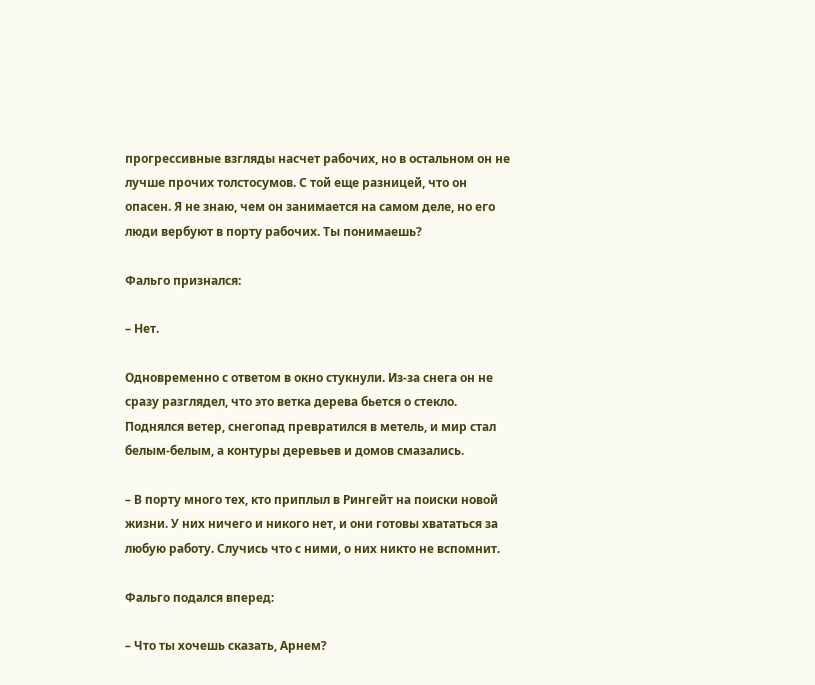прогрессивные взгляды насчет рабочих, но в остальном он не лучше прочих толстосумов. С той еще разницей, что он опасен. Я не знаю, чем он занимается на самом деле, но его люди вербуют в порту рабочих. Ты понимаешь?

Фальго признался:

– Нет.

Одновременно с ответом в окно стукнули. Из-за снега он не сразу разглядел, что это ветка дерева бьется о стекло. Поднялся ветер, снегопад превратился в метель, и мир стал белым-белым, а контуры деревьев и домов смазались.

– В порту много тех, кто приплыл в Рингейт на поиски новой жизни. У них ничего и никого нет, и они готовы хвататься за любую работу. Случись что с ними, о них никто не вспомнит.

Фальго подался вперед:

– Что ты хочешь сказать, Арнем?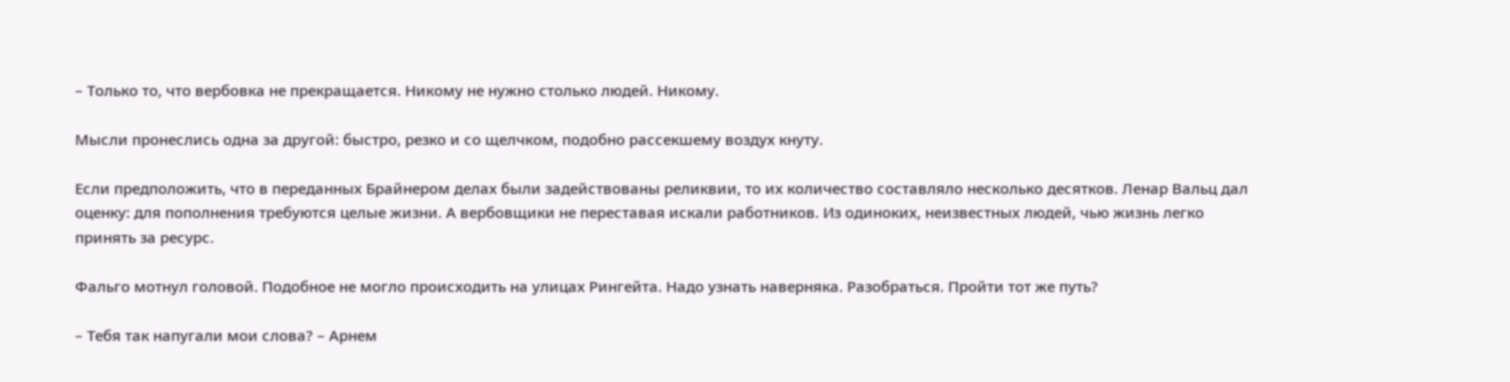– Только то, что вербовка не прекращается. Никому не нужно столько людей. Никому.

Мысли пронеслись одна за другой: быстро, резко и со щелчком, подобно рассекшему воздух кнуту.

Если предположить, что в переданных Брайнером делах были задействованы реликвии, то их количество составляло несколько десятков. Ленар Вальц дал оценку: для пополнения требуются целые жизни. А вербовщики не переставая искали работников. Из одиноких, неизвестных людей, чью жизнь легко принять за ресурс.

Фальго мотнул головой. Подобное не могло происходить на улицах Рингейта. Надо узнать наверняка. Разобраться. Пройти тот же путь?

– Тебя так напугали мои слова? – Арнем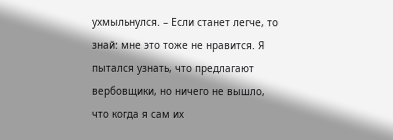ухмыльнулся. – Если станет легче, то знай: мне это тоже не нравится. Я пытался узнать, что предлагают вербовщики, но ничего не вышло, что когда я сам их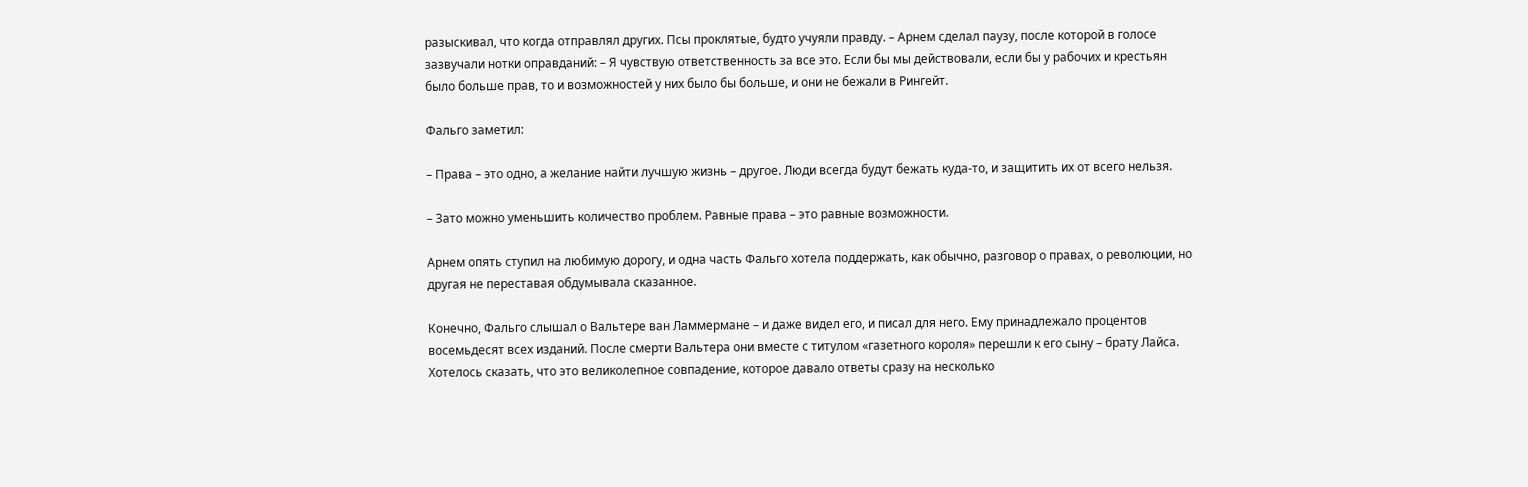разыскивал, что когда отправлял других. Псы проклятые, будто учуяли правду. – Арнем сделал паузу, после которой в голосе зазвучали нотки оправданий: – Я чувствую ответственность за все это. Если бы мы действовали, если бы у рабочих и крестьян было больше прав, то и возможностей у них было бы больше, и они не бежали в Рингейт.

Фальго заметил:

– Права – это одно, а желание найти лучшую жизнь – другое. Люди всегда будут бежать куда-то, и защитить их от всего нельзя.

– Зато можно уменьшить количество проблем. Равные права – это равные возможности.

Арнем опять ступил на любимую дорогу, и одна часть Фальго хотела поддержать, как обычно, разговор о правах, о революции, но другая не переставая обдумывала сказанное.

Конечно, Фальго слышал о Вальтере ван Ламмермане – и даже видел его, и писал для него. Ему принадлежало процентов восемьдесят всех изданий. После смерти Вальтера они вместе с титулом «газетного короля» перешли к его сыну – брату Лайса. Хотелось сказать, что это великолепное совпадение, которое давало ответы сразу на несколько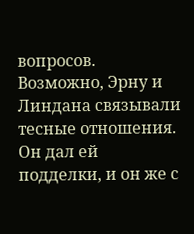вопросов. Возможно, Эрну и Линдана связывали тесные отношения. Он дал ей подделки, и он же с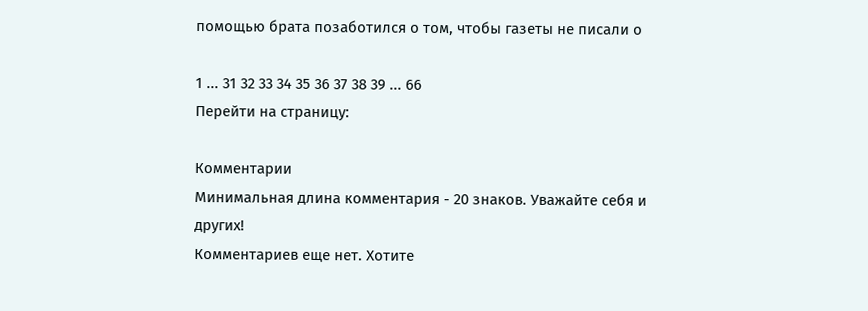помощью брата позаботился о том, чтобы газеты не писали о

1 ... 31 32 33 34 35 36 37 38 39 ... 66
Перейти на страницу:

Комментарии
Минимальная длина комментария - 20 знаков. Уважайте себя и других!
Комментариев еще нет. Хотите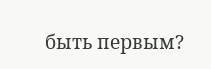быть первым?